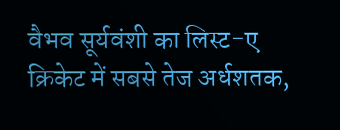वैभव सूर्यवंशी का लिस्ट-ए क्रिकेट में सबसे तेज अर्धशतक,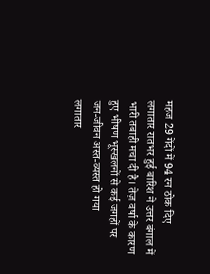महज 29 गेंदों में 94 रन ठोक दिए
लगातार रातभर हुई बारिश ने उत्तर बंगाल में भारी तबाही मचा दी है। तेज़ वर्षा के कारण हुए भीषण भूस्खलनों से कई जगहों पर जन-जीवन अस्त-व्यस्त हो गया
लगातार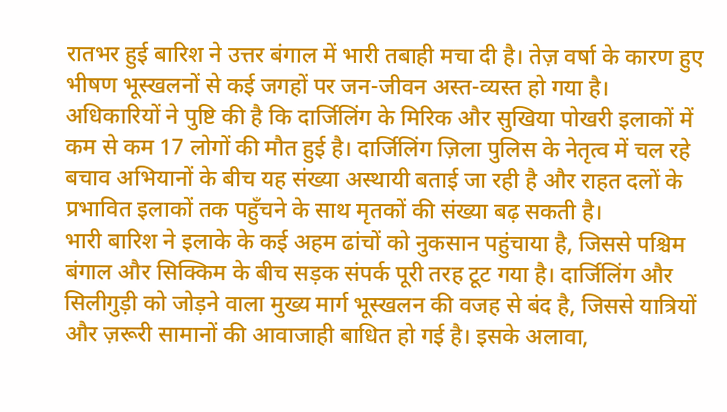रातभर हुई बारिश ने उत्तर बंगाल में भारी तबाही मचा दी है। तेज़ वर्षा के कारण हुए भीषण भूस्खलनों से कई जगहों पर जन-जीवन अस्त-व्यस्त हो गया है। अधिकारियों ने पुष्टि की है कि दार्जिलिंग के मिरिक और सुखिया पोखरी इलाकों में कम से कम 17 लोगों की मौत हुई है। दार्जिलिंग ज़िला पुलिस के नेतृत्व में चल रहे बचाव अभियानों के बीच यह संख्या अस्थायी बताई जा रही है और राहत दलों के प्रभावित इलाकों तक पहुँचने के साथ मृतकों की संख्या बढ़ सकती है।
भारी बारिश ने इलाके के कई अहम ढांचों को नुकसान पहुंचाया है, जिससे पश्चिम बंगाल और सिक्किम के बीच सड़क संपर्क पूरी तरह टूट गया है। दार्जिलिंग और सिलीगुड़ी को जोड़ने वाला मुख्य मार्ग भूस्खलन की वजह से बंद है, जिससे यात्रियों और ज़रूरी सामानों की आवाजाही बाधित हो गई है। इसके अलावा,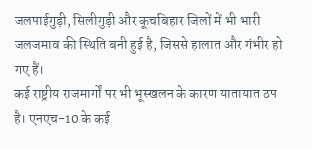जलपाईगुड़ी, सिलीगुड़ी और कूचबिहार जिलों में भी भारी जलजमाव की स्थिति बनी हुई है, जिससे हालात और गंभीर हो गए हैं।
कई राष्ट्रीय राजमार्गों पर भी भूस्खलन के कारण यातायात ठप है। एनएच-10 के कई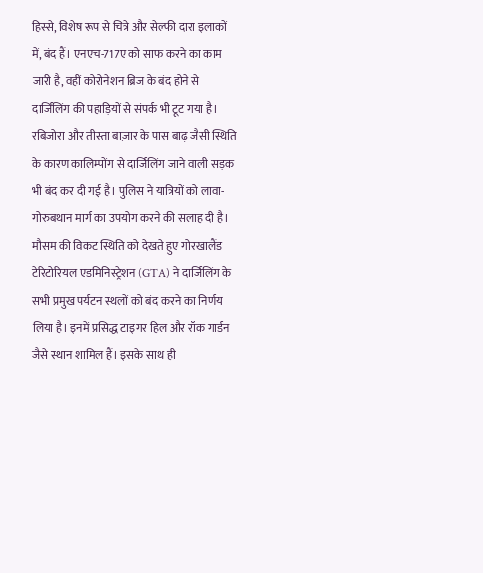हिस्से, विशेष रूप से चित्रे और सेल्फी दारा इलाकों में, बंद हैं। एनएच-717ए को साफ करने का काम जारी है, वहीं कोरोनेशन ब्रिज के बंद होने से दार्जिलिंग की पहाड़ियों से संपर्क भी टूट गया है। रबिजोरा और तीस्ता बाज़ार के पास बाढ़ जैसी स्थिति के कारण कालिम्पोंग से दार्जिलिंग जाने वाली सड़क भी बंद कर दी गई है। पुलिस ने यात्रियों को लावा-गोरुबथान मार्ग का उपयोग करने की सलाह दी है।
मौसम की विकट स्थिति को देखते हुए गोरखालैंड टेरिटोरियल एडमिनिस्ट्रेशन (GTA) ने दार्जिलिंग के सभी प्रमुख पर्यटन स्थलों को बंद करने का निर्णय लिया है। इनमें प्रसिद्ध टाइगर हिल और रॉक गार्डन जैसे स्थान शामिल हैं। इसके साथ ही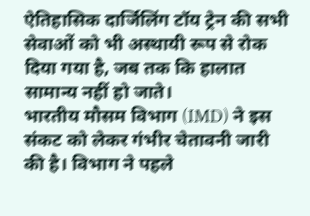ऐतिहासिक दार्जिलिंग टॉय ट्रेन की सभी सेवाओं को भी अस्थायी रूप से रोक दिया गया है, जब तक कि हालात सामान्य नहीं हो जाते।
भारतीय मौसम विभाग (IMD) ने इस संकट को लेकर गंभीर चेतावनी जारी की है। विभाग ने पहले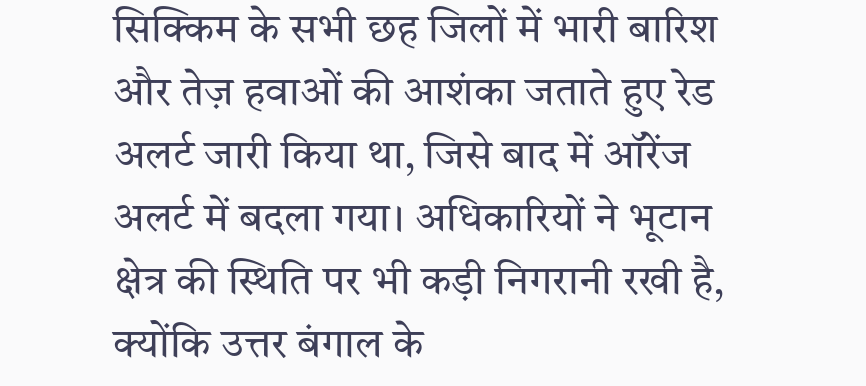सिक्किम के सभी छह जिलों में भारी बारिश और तेज़ हवाओं की आशंका जताते हुए रेड अलर्ट जारी किया था, जिसे बाद में ऑरेंज अलर्ट में बदला गया। अधिकारियों ने भूटान क्षेत्र की स्थिति पर भी कड़ी निगरानी रखी है, क्योंकि उत्तर बंगाल के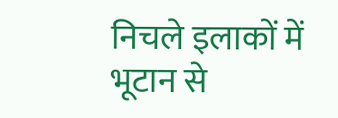निचले इलाकों में भूटान से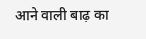आने वाली बाढ़ का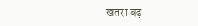खतरा बढ़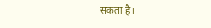सकता है।